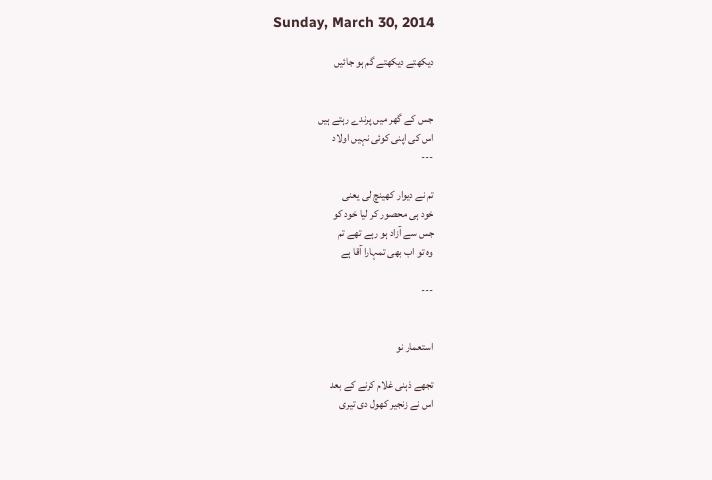Sunday, March 30, 2014

دیکھتے دیکھتے گم ہو جائیں


جس کے گھر میں پرندے رہتے ہیں
اس کی اپنی کوئی نہیں اولاد
---

تم نے دیوار کھینچ لی یعنی
خود ہی محصور کر لیا خود کو
جس سے آزاد ہو رہے تھے تم
وہ تو اب بھی تمہارا آقا ہے

---


استعمار نو

تجھے ذہنی غلام کرنے کے بعد
اس نے زنجیر کھول دی تیری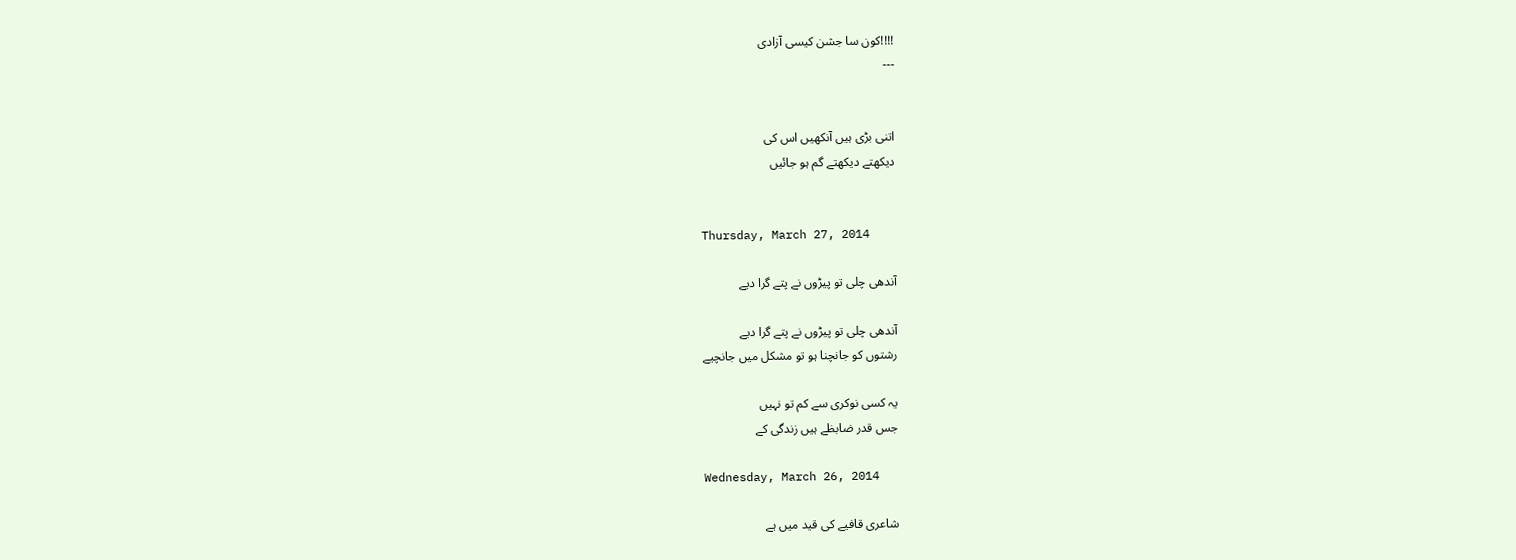!!!!کون سا جشن کیسی آزادی
---


اتنی بڑی ہیں آنکھیں اس کی
دیکھتے دیکھتے گم ہو جائیں


Thursday, March 27, 2014

آندھی چلی تو پیڑوں نے پتے گرا دیے

آندھی چلی تو پیڑوں نے پتے گرا دیے
رشتوں کو جانچنا ہو تو مشکل میں جانچیے

یہ کسی نوکری سے کم تو نہیں
جس قدر ضابظے ہیں زندگی کے

Wednesday, March 26, 2014

شاعری قافیے کی قید میں ہے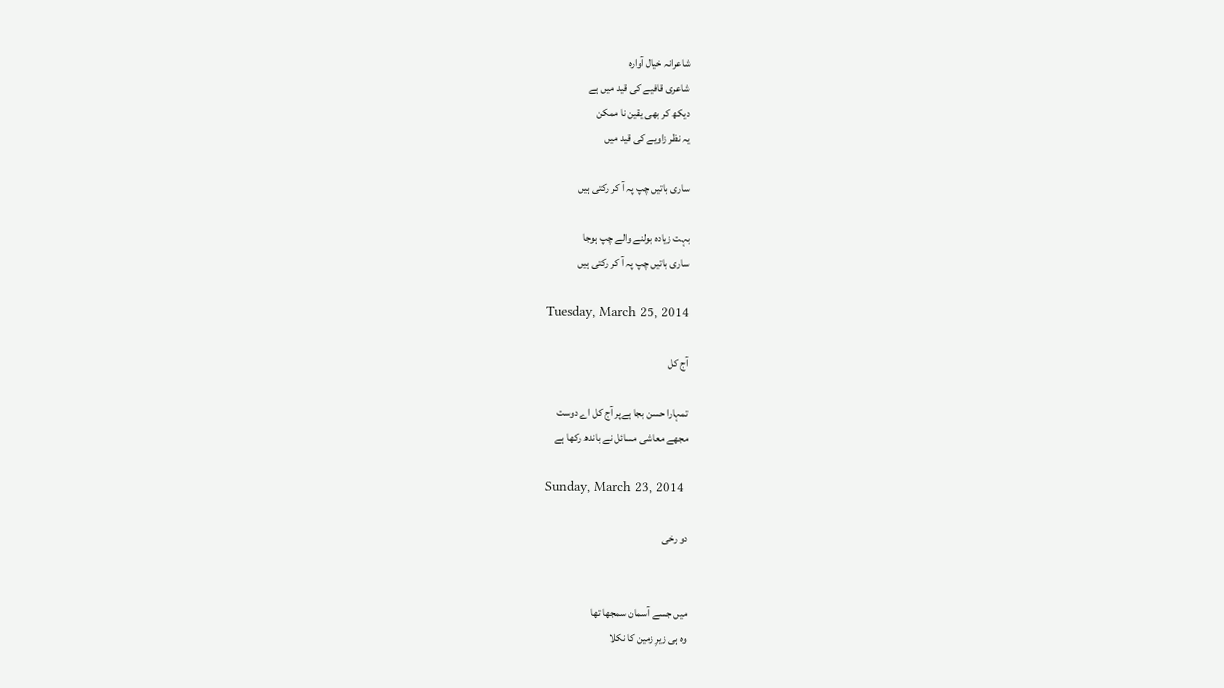شاعرانہ خیال آوارہ
شاعری قافیے کی قید میں ہے
دیکھ کر بھی یقین نا ممکن
یہ نظر زاویے کی قید میں

ساری باتیں چپ پہ آ کر رکتی ہیں

بہت زیادہ بولنے والے چپ ہوجا
ساری باتیں چپ پہ آ کر رکتی ہیں

Tuesday, March 25, 2014

آج کل

تمہارا حسن بجا ہےپر آج کل اے دوست
مجھے معاشی مسائل نے باندھ رکھا ہے

Sunday, March 23, 2014

دو رخی


میں جسے آسمان سمجھا تھا
وہ ہی زیرِ زمین کا نکلا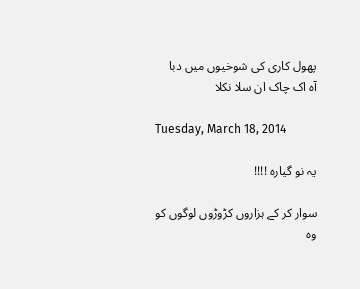پھول کاری کی شوخیوں میں دبا
آہ اک چاک ان سلا نکلا

Tuesday, March 18, 2014

یہ نو گیارہ !!!!

سوار کر کے ہزاروں کڑوڑوں لوگوں کو
وہ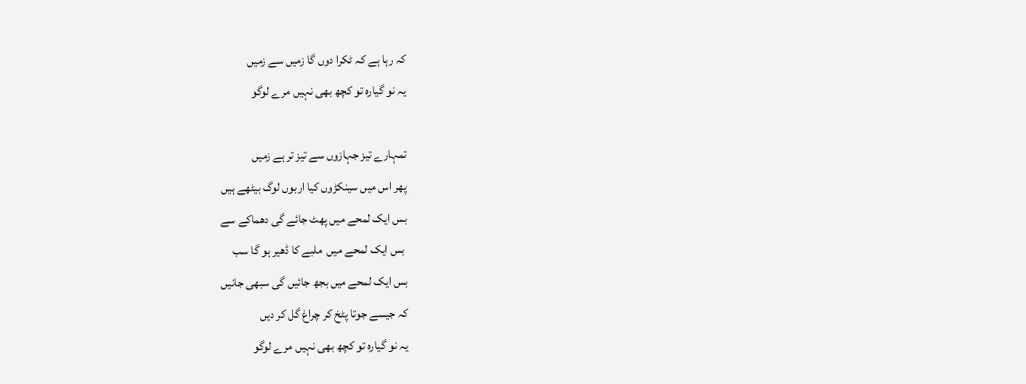کہ رہا ہے کہ ٹکرا دوں گا زمیں سے زمیں
یہ نو گیارہ تو کچھ بھی نہیں مرے لوگو

تمہارے تیز جہازوں سے تیز تر ہے زمیں
پھر اس میں سینکڑوں کیا اربوں لوگ بیٹھے ہیں
بس ایک لمحے میں پھٹ جائے گی دھماکے سے
 بس ایک لمحے میں  ملبے کا ڈھیر ہو گا سب
بس ایک لمحے میں بجھ جائیں گی سبھی جانیں
کہ جیسے جوتا پٹخ کر چراغ گل کر دیں
یہ نو گیارہ تو کچھ بھی نہیں مرے لوگو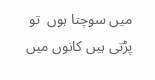میں سوچتا ہوں  تو پڑتی ہیں کانوں میں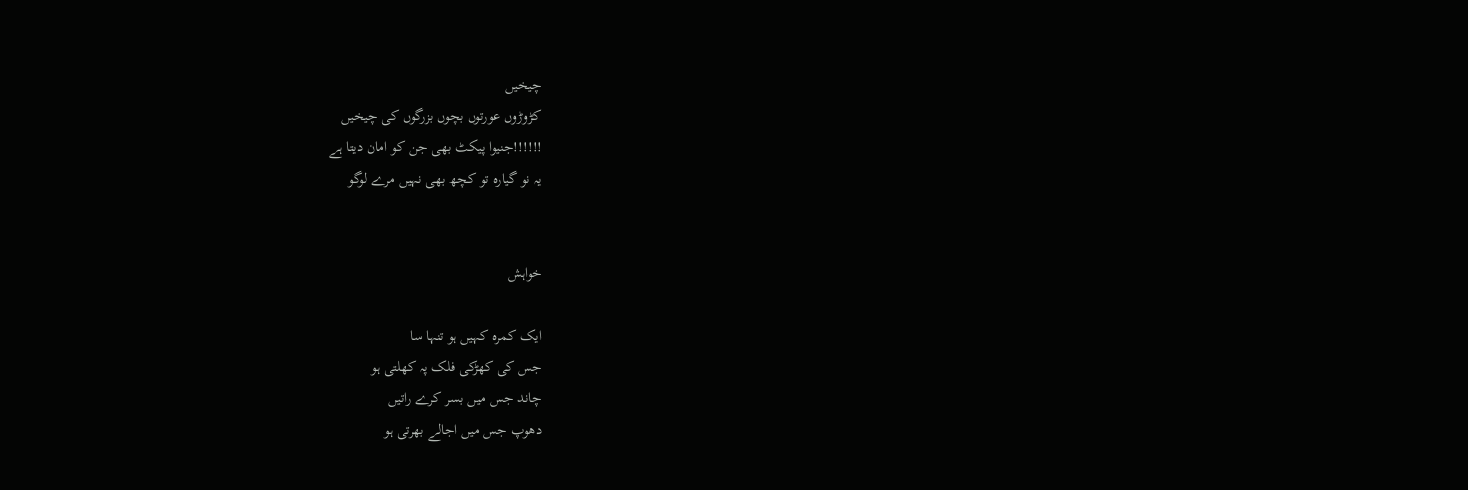چیخیں
کڑوڑوں عورتوں بچوں بزرگوں کی چیخیں
!!!!!!جنیوا پیکٹ بھی جن کو امان دیتا ہے
یہ نو گیارہ تو کچھ بھی نہیں مرے لوگو


خواہش

ایک کمرہ کہیں ہو تنہا سا
جس کی کھڑکی فلک پہ کھلتی ہو
چاند جس میں بسر کرے راتیں
دھوپ جس میں اجالے بھرتی ہو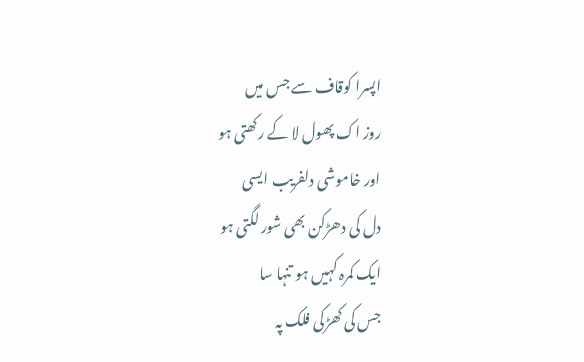اپسرا کوقاف سے جس میں
روز اک پھول لا کے رکھتی ہو
اور خاموشی دلفریب ایسی
دل کی دھڑکن بھی شور لگتی ہو
ایک کمرہ کہیں ہو تنہا سا
جس کی کھڑکی فلک پہ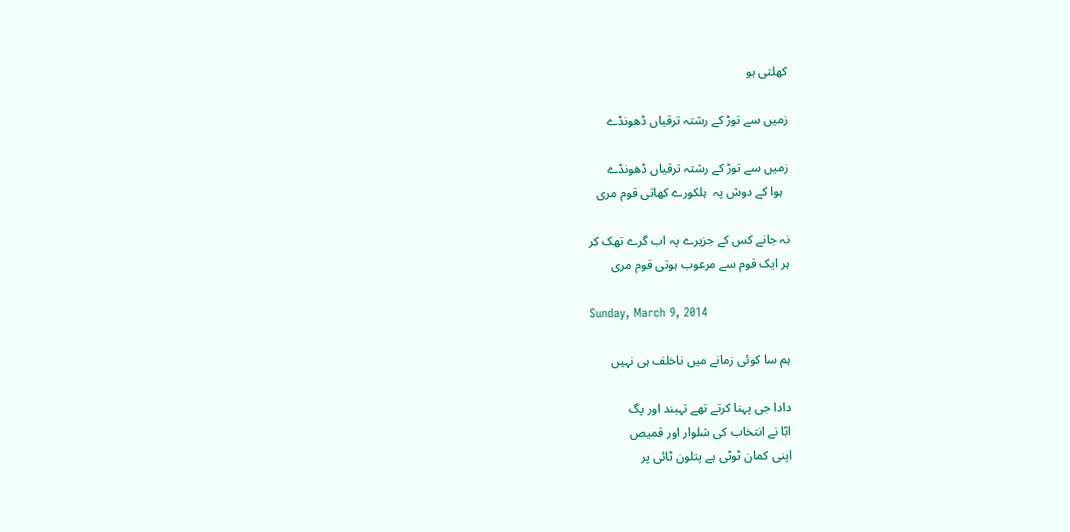کھلتی ہو

زمیں سے توڑ کے رشتہ ترقیاں ڈھونڈے

زمیں سے توڑ کے رشتہ ترقیاں ڈھونڈے
  ہوا کے دوش پہ  ہلکورے کھاتی قوم مری

نہ جانے کس کے جزیرے پہ اب گرے تھک کر
ہر ایک قوم سے مرعوب ہوتی قوم مری

Sunday, March 9, 2014

ہم سا کوئی زمانے میں ناخلف ہی نہیں

دادا جی پہنا کرتے تھے تہبند اور پگ
ابّا نے انتخاب کی شلوار اور قمیص
اپنی کمان ٹوٹی ہے پتلون ٹائی پر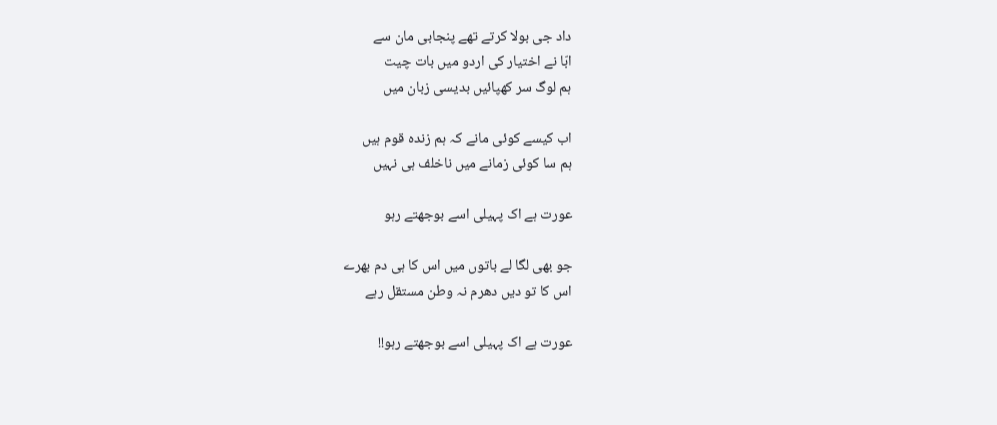داد جی بولا کرتے تھے پنجابی مان سے
ابّا نے اختیار کی اردو میں بات چیت
ہم لوگ سر کھپائیں بدیسی زبان میں

اب کیسے کوئی مانے کہ ہم زندہ قوم ہیں
ہم سا کوئی زمانے میں ناخلف ہی نہیں

عورت ہے اک پہیلی اسے بوجھتے رہو

جو بھی لگا لے باتوں میں اس کا ہی دم بھرے
اس کا تو دیں دھرم نہ وطن مستقل رہے

عورت ہے اک پہیلی اسے بوجھتے رہو!!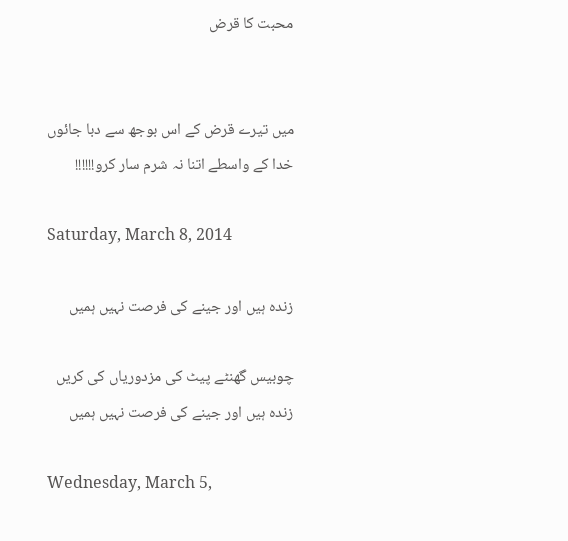محبت کا قرض


میں تیرے قرض کے اس بوجھ سے دبا جائوں
خدا کے واسطے اتنا نہ شرم سار کرو!!!!!!

Saturday, March 8, 2014

زندہ ہیں اور جینے کی فرصت نہیں ہمیں

چوبیس گھنٹے پیٹ کی مزدوریاں کی کریں
زندہ ہیں اور جینے کی فرصت نہیں ہمیں

Wednesday, March 5,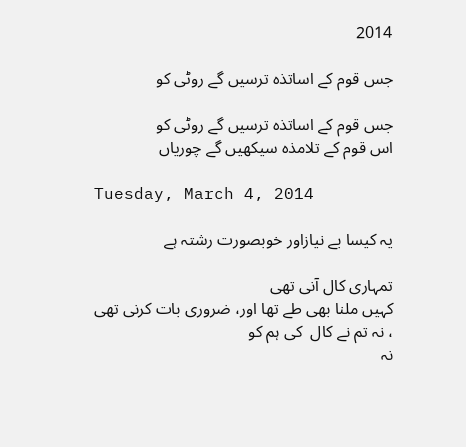2014

جس قوم کے اساتذہ ترسیں گے روٹی کو

جس قوم کے اساتذہ ترسیں گے روٹی کو
اس قوم کے تلامذہ سیکھیں گے چوریاں

Tuesday, March 4, 2014

یہ کیسا بے نیازاور خوبصورت رشتہ ہے

تمہاری کال آنی تھی
کہیں ملنا بھی طے تھا اور، ضروری بات کرنی تھی
، نہ تم نے کال  کی ہم کو
نہ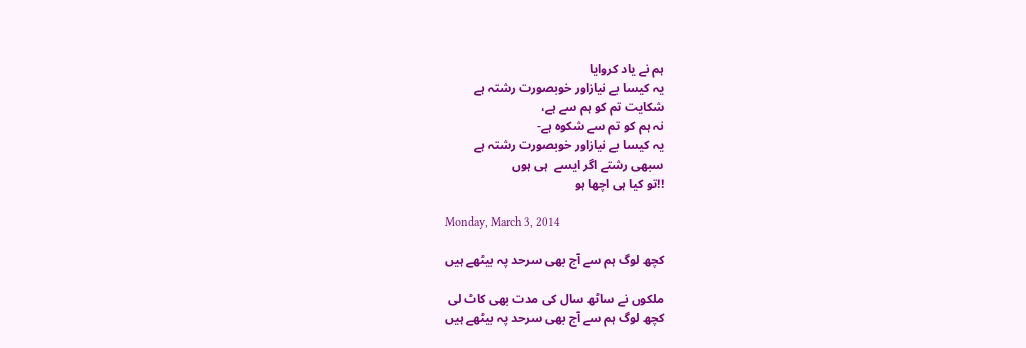ہم نے یاد کروایا
یہ کیسا بے نیازاور خوبصورت رشتہ ہے
شکایت تم کو ہم سے ہے،
نہ ہم کو تم سے شکوہ ہے-
یہ کیسا بے نیازاور خوبصورت رشتہ ہے
سبھی رشتے اگر ایسے  ہی ہوں
!!تو کیا ہی اچھا ہو

Monday, March 3, 2014

کچھ لوگ ہم سے آج بھی سرحد پہ بیٹھے ہیں

ملکوں نے ساٹھ سال کی مدت بھی کاٹ لی
کچھ لوگ ہم سے آج بھی سرحد پہ بیٹھے ہیں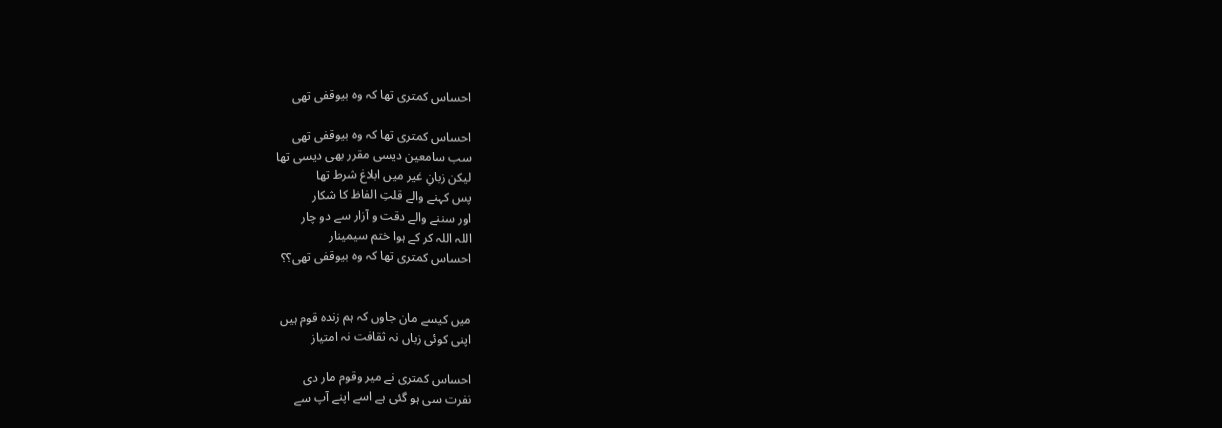احساس کمتری تھا کہ وہ بیوقفی تھی

احساس کمتری تھا کہ وہ بیوقفی تھی
سب سامعین دیسی مقرر بھی دیسی تھا
لیکن زبانِ غیر میں ابلاغ شرط تھا
پس کہنے والے قلتِ الفاظ کا شکار
اور سننے والے دقت و آزار سے دو چار
اللہ اللہ کر کے ہوا ختم سیمینار
احساس کمتری تھا کہ وہ بیوقفی تھی؟؟


میں کیسے مان جاوں کہ ہم زندہ قوم ہیں
اپنی کوئی زباں نہ ثقافت نہ امتیاز

احساس کمتری نے میر وقوم مار دی
نفرت سی ہو گئی ہے اسے اپنے آپ سے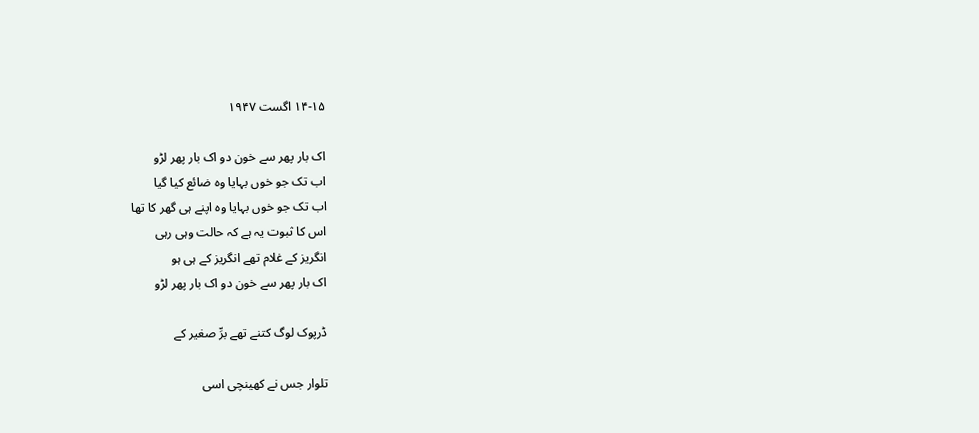۱۴-۱۵ اگست ۱۹۴۷

اک بار پھر سے خون دو اک بار پھر لڑو
اب تک جو خوں بہایا وہ ضائع کیا گیا
اب تک جو خوں بہایا وہ اپنے ہی گھر کا تھا
اس کا ثبوت یہ ہے کہ حالت وہی رہی
انگریز کے غلام تھے انگریز کے ہی ہو
اک بار پھر سے خون دو اک بار پھر لڑو

ڈرپوک لوگ کتنے تھے برِّ صغیر کے

تلوار جس نے کھینچی اسی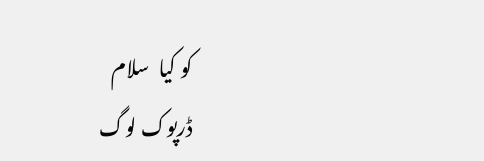کو کیا  سلام
ڈرپوک لوگ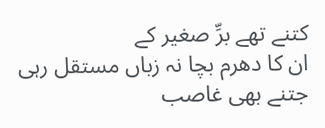کتنے تھے برِّ صغیر کے
ان کا دھرم بچا نہ زباں مستقل رہی
جتنے بھی غاصب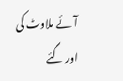آئے ملاوٹ کی اور گئے